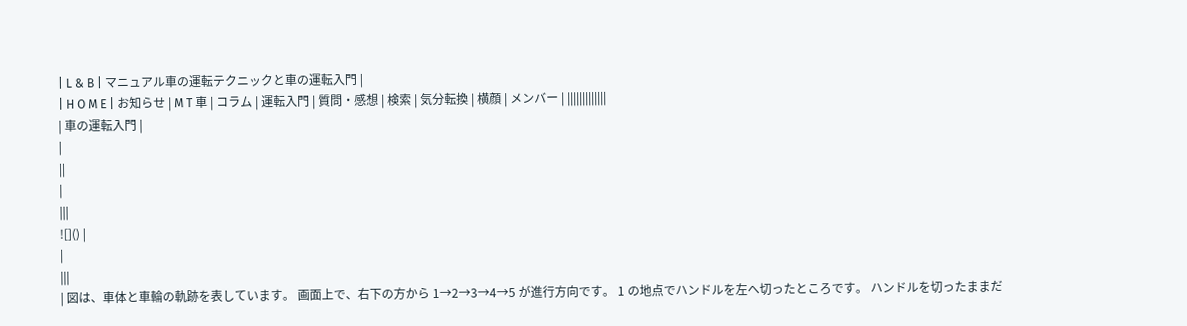| L & B | マニュアル車の運転テクニックと車の運転入門 |
| H O M E | お知らせ | M T 車 | コラム | 運転入門 | 質問・感想 | 検索 | 気分転換 | 横顔 | メンバー | |||||||||||||
| 車の運転入門 |
|
||
|
|||
![]() |
|
|||
| 図は、車体と車輪の軌跡を表しています。 画面上で、右下の方から 1→2→3→4→5 が進行方向です。 1 の地点でハンドルを左へ切ったところです。 ハンドルを切ったままだ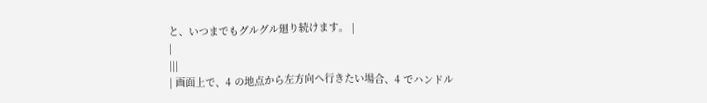と、いつまでもグルグル廻り続けます。 |
|
|||
| 画面上で、4 の地点から左方向へ行きたい場合、4 でハンドル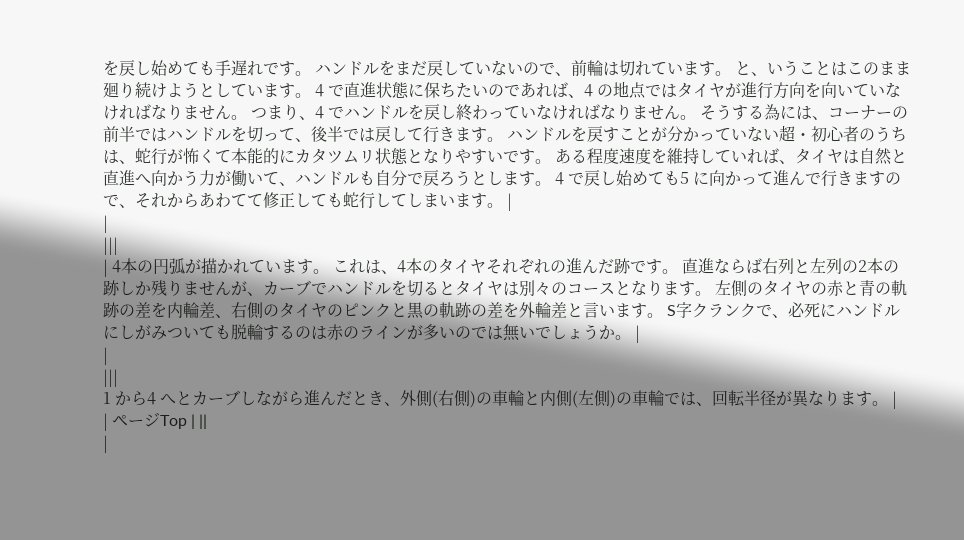を戻し始めても手遅れです。 ハンドルをまだ戻していないので、前輪は切れています。 と、いうことはこのまま廻り続けようとしています。 4 で直進状態に保ちたいのであれば、4 の地点ではタイヤが進行方向を向いていなければなりません。 つまり、4 でハンドルを戻し終わっていなければなりません。 そうする為には、コーナーの前半ではハンドルを切って、後半では戻して行きます。 ハンドルを戻すことが分かっていない超・初心者のうちは、蛇行が怖くて本能的にカタツムリ状態となりやすいです。 ある程度速度を維持していれば、タイヤは自然と直進へ向かう力が働いて、ハンドルも自分で戻ろうとします。 4 で戻し始めても5 に向かって進んで行きますので、それからあわてて修正しても蛇行してしまいます。 |
|
|||
| 4本の円弧が描かれています。 これは、4本のタイヤそれぞれの進んだ跡です。 直進ならば右列と左列の2本の跡しか残りませんが、カーブでハンドルを切るとタイヤは別々のコースとなります。 左側のタイヤの赤と青の軌跡の差を内輪差、右側のタイヤのピンクと黒の軌跡の差を外輪差と言います。 S字クランクで、必死にハンドルにしがみついても脱輪するのは赤のラインが多いのでは無いでしょうか。 |
|
|||
1 から4 へとカーブしながら進んだとき、外側(右側)の車輪と内側(左側)の車輪では、回転半径が異なります。 |
| ページTop | ||
|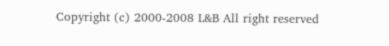Copyright (c) 2000-2008 L&B All right reserved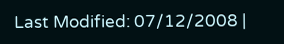Last Modified: 07/12/2008 |